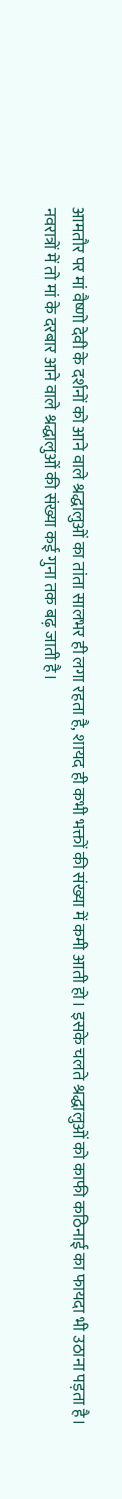आमतौर पर मां वैष्णो देवी के दर्शनों को आने वाले श्रद्धालुओं का तांता सालभर ही लगा रहता है, शायद ही कभी भक्तों की संख्या में कमी आती हो। इसके चलते श्रद्धालुओं को काफी कठिनाई का फायदा भी उठाना पड़ता है।
नवरात्रों में तो मां के दरबार आने वाले श्रद्धालुओं की संख्या कई गुना तक बढ़ जाती है।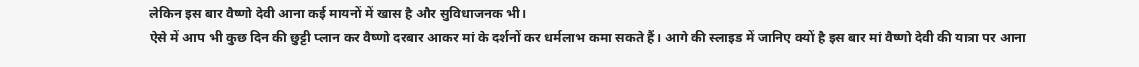लेकिन इस बार वैष्णो देवी आना कई मायनों में खास है और सुविधाजनक भी।
ऐसे में आप भी कुछ दिन की छुट्टी प्लान कर वैष्णो दरबार आकर मां के दर्शनों कर धर्मलाभ कमा सकते हैं। आगे की स्लाइड में जानिए क्यों है इस बार मां वैष्णो देवी की यात्रा पर आना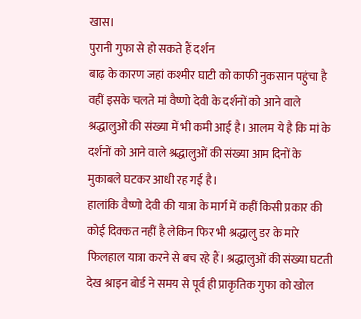खास।
पुरानी गुफा से हो सकते हैं दर्शन
बाढ़ के कारण जहां कश्मीर घाटी को काफी नुकसान पहुंचा है वहीं इसके चलते मां वैष्णो देवी के दर्शनों को आने वाले श्रद्धालुओं की संख्या में भी कमी आई है। आलम ये है कि मां के दर्शनों को आने वाले श्रद्धालुओं की संख्या आम दिनों के मुकाबले घटकर आधी रह गई है।
हालांकि वैष्णो देवी की यात्रा के मार्ग में कहीं किसी प्रकार की कोई दिक्कत नहीं है लेकिन फिर भी श्रद्धालु डर के मारे फिलहाल यात्रा करने से बच रहे हैं। श्रद्धालुओं की संख्या घटती देख श्राइन बोर्ड ने समय से पूर्व ही प्राकृतिक गुफा को खोल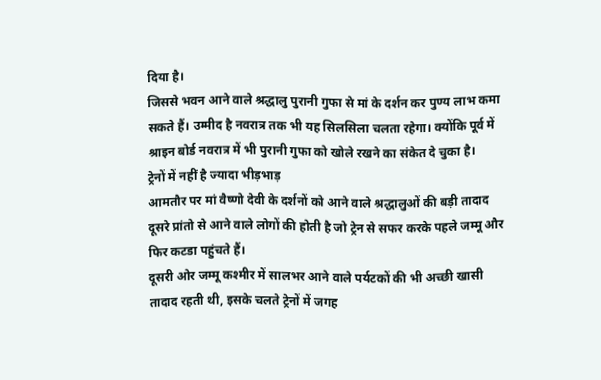दिया है।
जिससे भवन आने वाले श्रद्धालु पुरानी गुफा से मां के दर्शन कर पुण्य लाभ कमा सकते हैं। उम्मीद है नवरात्र तक भी यह सिलसिला चलता रहेगा। क्योंकि पूर्व में श्राइन बोर्ड नवरात्र में भी पुरानी गुफा को खोले रखने का संकेत दे चुका है।
ट्रेनों में नहीं है ज्यादा भीड़भाड़
आमतौर पर मां वैष्णो देवी के दर्शनों को आने वाले श्रद्धालुओं की बड़ी तादाद दूसरे प्रांतो से आने वाले लोगों की होती है जो ट्रेन से सफर करके पहले जम्मू और फिर कटडा पहुंचते हैं।
दूसरी ओर जम्मू कश्मीर में सालभर आने वाले पर्यटकों की भी अच्छी खासी तादाद रहती थी, इसके चलते ट्रेनों में जगह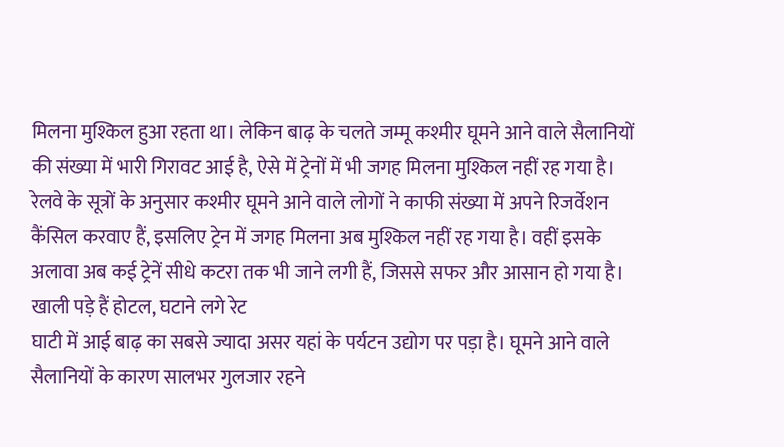मिलना मुश्किल हुआ रहता था। लेकिन बाढ़ के चलते जम्मू कश्मीर घूमने आने वाले सैलानियों की संख्या में भारी गिरावट आई है, ऐसे में ट्रेनों में भी जगह मिलना मुश्किल नहीं रह गया है।
रेलवे के सूत्रों के अनुसार कश्मीर घूमने आने वाले लोगों ने काफी संख्या में अपने रिजर्वेशन कैंसिल करवाए हैं, इसलिए ट्रेन में जगह मिलना अब मुश्किल नहीं रह गया है। वहीं इसके अलावा अब कई ट्रेनें सीधे कटरा तक भी जाने लगी हैं, जिससे सफर और आसान हो गया है।
खाली पड़े हैं होटल, घटाने लगे रेट
घाटी में आई बाढ़ का सबसे ज्यादा असर यहां के पर्यटन उद्योग पर पड़ा है। घूमने आने वाले सैलानियों के कारण सालभर गुलजार रहने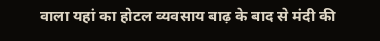वाला यहां का होटल व्यवसाय बाढ़ के बाद से मंदी की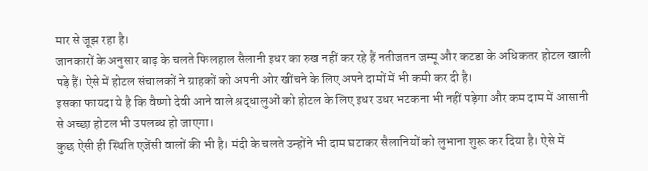मार से जूझ रहा है।
जानकारों के अनुसार बाढ़ के चलते फिलहाल सैलानी इधर का रुख नहीं कर रहे हैं नतीजतन जम्मू और कटडा के अधिकतर होटल खाली पड़े हैं। ऐसे में होटल संचालकों ने ग्राहकों को अपनी ओर खींचने के लिए अपने दामों में भी कमी कर दी है।
इसका फायदा ये है कि वैष्णो देवी आने वाले श्रद्धालुओं को होटल के लिए इधर उधर भटकना भी नहीं पड़ेगा और कम दाम में आसानी से अच्छा होटल भी उपलब्ध हो जाएगा।
कुछ ऐसी ही स्थिति एजेंसी वालों की भी है। मंदी के चलते उन्होंने भी दाम घटाकर सैलानियों को लुभाना शुरू कर दिया है। ऐसे में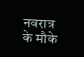नवरात्र के मौके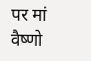पर मां वैष्णो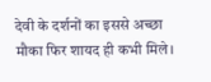देवी के दर्शनों का इससे अच्छा मौका फिर शायद ही कभी मिले।